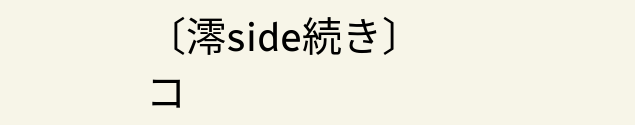〔澪side続き〕
コ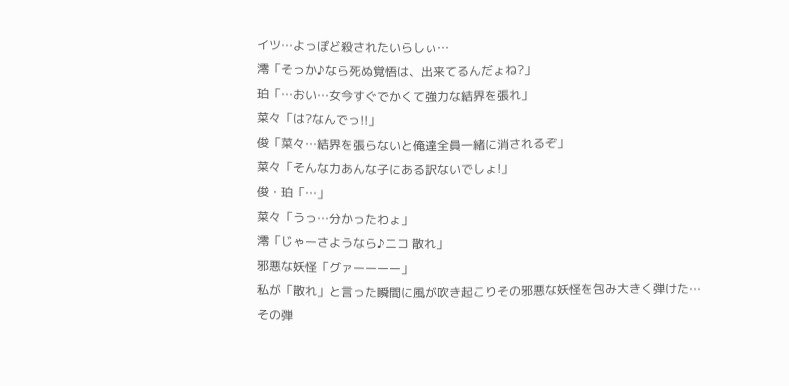イツ…よっぽど殺されたいらしぃ…
澪「そっか♪なら死ぬ覚悟は、出来てるんだょね?」
珀「…おい…女今すぐでかくて強力な結界を張れ」
菜々「は?なんでっ!!」
俊「菜々…結界を張らないと俺達全員一緒に消されるぞ」
菜々「そんな力あんな子にある訳ないでしょ!」
俊・珀「…」
菜々「うっ…分かったわょ」
澪「じゃーさようなら♪ニコ 散れ」
邪悪な妖怪「グァーーーー」
私が「散れ」と言った瞬間に風が吹き起こりその邪悪な妖怪を包み大きく弾けた…
その弾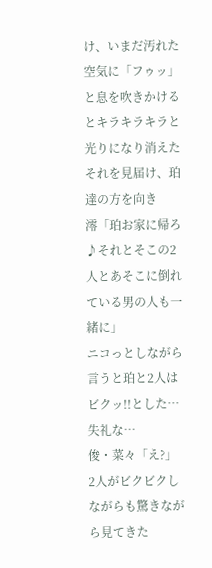け、いまだ汚れた空気に「フゥッ」と息を吹きかけるとキラキラキラと光りになり消えた
それを見届け、珀達の方を向き
澪「珀お家に帰ろ♪それとそこの2人とあそこに倒れている男の人も一緒に」
ニコっとしながら言うと珀と2人はビクッ!!とした…失礼な…
俊・菜々「え?」
2人がビクビクしながらも驚きながら見てきた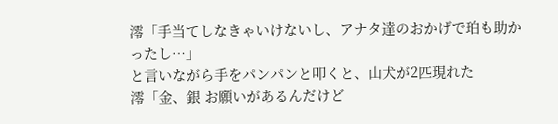澪「手当てしなきゃいけないし、アナタ達のおかげで珀も助かったし…」
と言いながら手をパンパンと叩くと、山犬が2匹現れた
澪「金、銀 お願いがあるんだけど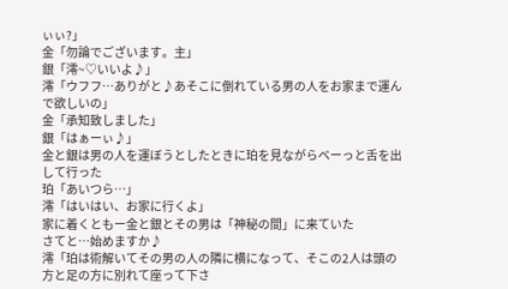ぃぃ?」
金「勿論でございます。主」
銀「澪~♡いいよ♪」
澪「ウフフ…ありがと♪あそこに倒れている男の人をお家まで運んで欲しいの」
金「承知致しました」
銀「はぁーぃ♪」
金と銀は男の人を運ぼうとしたときに珀を見ながらベーっと舌を出して行った
珀「あいつら…」
澪「はいはい、お家に行くよ」
家に着くともー金と銀とその男は「神秘の間」に来ていた
さてと…始めますか♪
澪「珀は術解いてその男の人の隣に横になって、そこの2人は頭の方と足の方に別れて座って下さ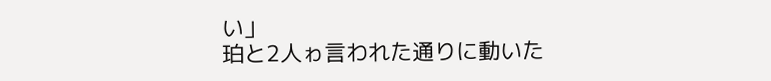い」
珀と2人ゎ言われた通りに動いた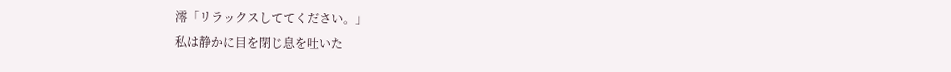澪「リラックスしててください。」
私は静かに目を閉じ息を吐いた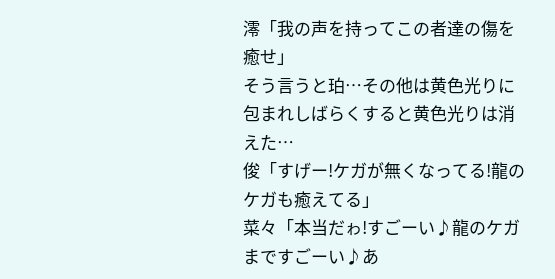澪「我の声を持ってこの者達の傷を癒せ」
そう言うと珀…その他は黄色光りに包まれしばらくすると黄色光りは消えた…
俊「すげー!ケガが無くなってる!龍のケガも癒えてる」
菜々「本当だゎ!すごーい♪龍のケガまですごーい♪あ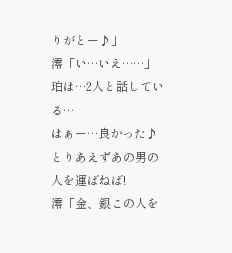りがとー♪」
澪「い…いえ……」
珀は…2人と話している…
はぁー…良かった♪
とりあえずあの男の人を運ばねば!
澪「金、銀この人を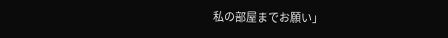私の部屋までお願い」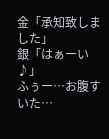金「承知致しました」
銀「はぁーい♪」
ふぅー…お腹すいた…